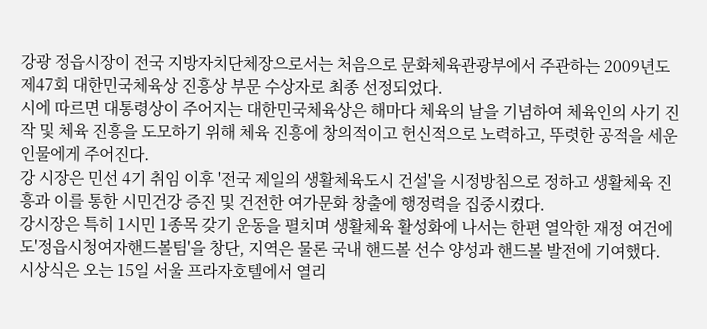강광 정읍시장이 전국 지방자치단체장으로서는 처음으로 문화체육관광부에서 주관하는 2009년도 제47회 대한민국체육상 진흥상 부문 수상자로 최종 선정되었다.
시에 따르면 대통령상이 주어지는 대한민국체육상은 해마다 체육의 날을 기념하여 체육인의 사기 진작 및 체육 진흥을 도모하기 위해 체육 진흥에 창의적이고 헌신적으로 노력하고, 뚜렷한 공적을 세운 인물에게 주어진다.
강 시장은 민선 4기 취임 이후 '전국 제일의 생활체육도시 건설'을 시정방침으로 정하고 생활체육 진흥과 이를 통한 시민건강 증진 및 건전한 여가문화 창출에 행정력을 집중시켰다.
강시장은 특히 1시민 1종목 갖기 운동을 펼치며 생활체육 활성화에 나서는 한편 열악한 재정 여건에도'정읍시청여자핸드볼팀'을 창단, 지역은 물론 국내 핸드볼 선수 양성과 핸드볼 발전에 기여했다.
시상식은 오는 15일 서울 프라자호텔에서 열리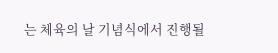는 체육의 날 기념식에서 진행될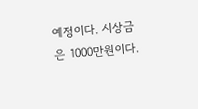예정이다. 시상금은 1000만원이다.